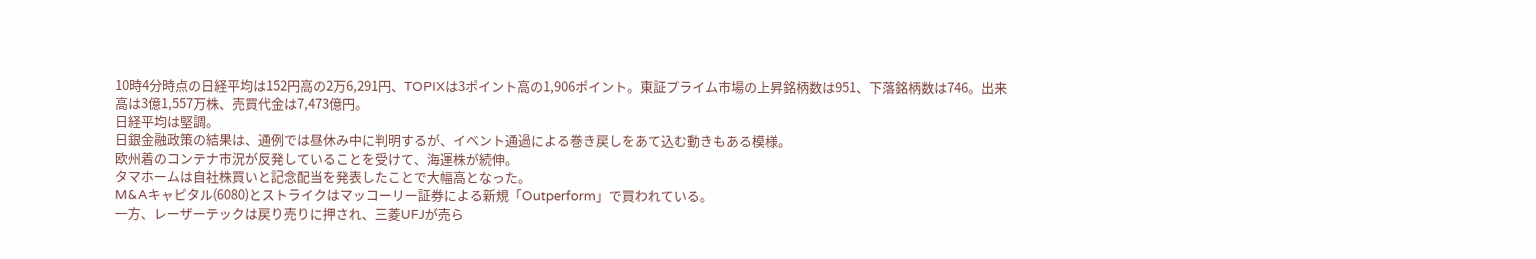10時4分時点の日経平均は152円高の2万6,291円、TOPIXは3ポイント高の1,906ポイント。東証プライム市場の上昇銘柄数は951、下落銘柄数は746。出来高は3億1,557万株、売買代金は7,473億円。
日経平均は堅調。
日銀金融政策の結果は、通例では昼休み中に判明するが、イベント通過による巻き戻しをあて込む動きもある模様。
欧州着のコンテナ市況が反発していることを受けて、海運株が続伸。
タマホームは自社株買いと記念配当を発表したことで大幅高となった。
M&Aキャピタル(6080)とストライクはマッコーリー証券による新規「Outperform」で買われている。
一方、レーザーテックは戻り売りに押され、三菱UFJが売ら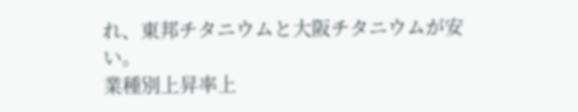れ、東邦チタニウムと大阪チタニウムが安い。
業種別上昇率上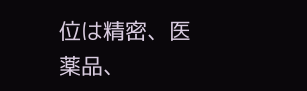位は精密、医薬品、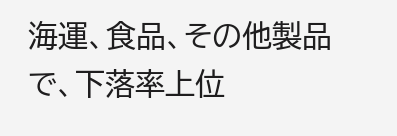海運、食品、その他製品で、下落率上位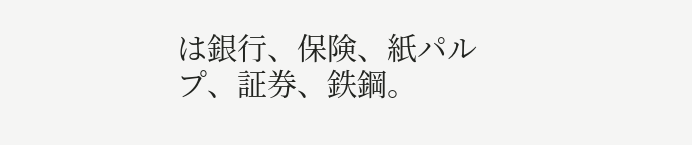は銀行、保険、紙パルプ、証券、鉄鋼。